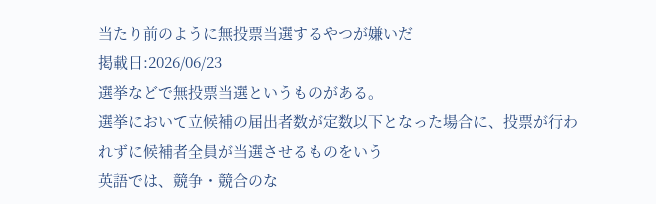当たり前のように無投票当選するやつが嫌いだ
掲載日:2026/06/23
選挙などで無投票当選というものがある。
選挙において立候補の届出者数が定数以下となった場合に、投票が行われずに候補者全員が当選させるものをいう
英語では、競争・競合のな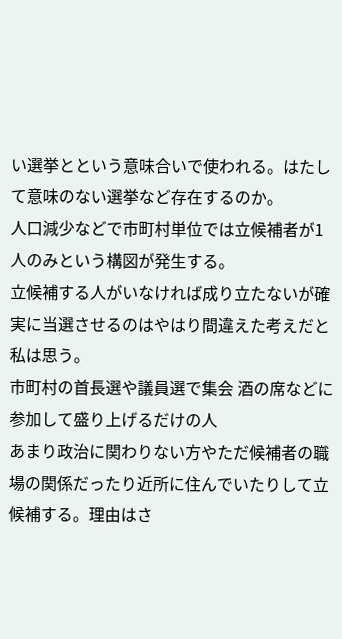い選挙とという意味合いで使われる。はたして意味のない選挙など存在するのか。
人口減少などで市町村単位では立候補者が1人のみという構図が発生する。
立候補する人がいなければ成り立たないが確実に当選させるのはやはり間違えた考えだと私は思う。
市町村の首長選や議員選で集会 酒の席などに参加して盛り上げるだけの人
あまり政治に関わりない方やただ候補者の職場の関係だったり近所に住んでいたりして立候補する。理由はさ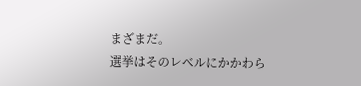まざまだ。
選挙はそのレベルにかかわら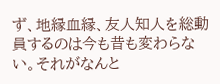ず、地縁血縁、友人知人を総動員するのは今も昔も変わらない。それがなんと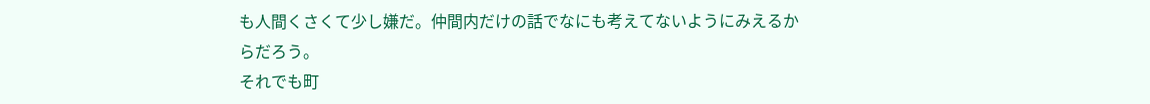も人間くさくて少し嫌だ。仲間内だけの話でなにも考えてないようにみえるからだろう。
それでも町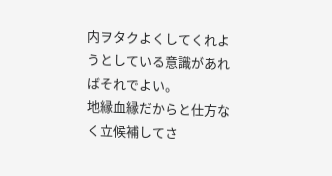内ヲタクよくしてくれようとしている意識があればそれでよい。
地縁血縁だからと仕方なく立候補してさ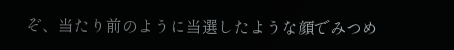ぞ、当たり前のように当選したような顔でみつめ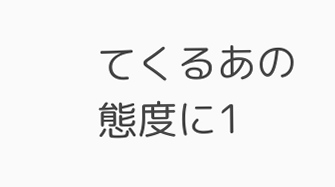てくるあの態度に1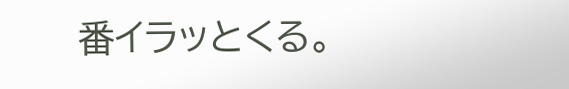番イラッとくる。